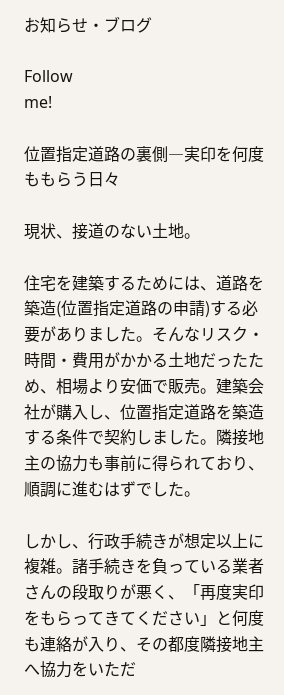お知らせ・ブログ

Follow
me!

位置指定道路の裏側―実印を何度ももらう日々

現状、接道のない土地。

住宅を建築するためには、道路を築造(位置指定道路の申請)する必要がありました。そんなリスク・時間・費用がかかる土地だったため、相場より安価で販売。建築会社が購入し、位置指定道路を築造する条件で契約しました。隣接地主の協力も事前に得られており、順調に進むはずでした。

しかし、行政手続きが想定以上に複雑。諸手続きを負っている業者さんの段取りが悪く、「再度実印をもらってきてください」と何度も連絡が入り、その都度隣接地主へ協力をいただ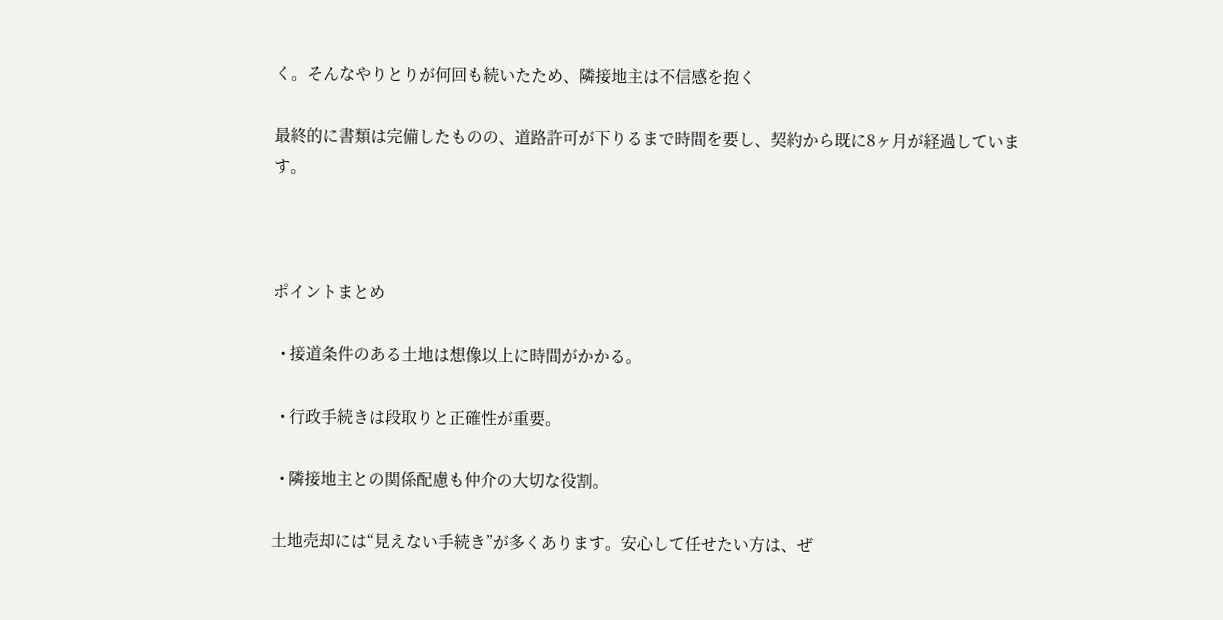く。そんなやりとりが何回も続いたため、隣接地主は不信感を抱く

最終的に書類は完備したものの、道路許可が下りるまで時間を要し、契約から既に8ヶ月が経過しています。



ポイントまとめ

  • 接道条件のある土地は想像以上に時間がかかる。

  • 行政手続きは段取りと正確性が重要。

  • 隣接地主との関係配慮も仲介の大切な役割。

土地売却には“見えない手続き”が多くあります。安心して任せたい方は、ぜ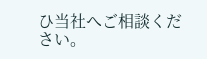ひ当社へご相談ください。